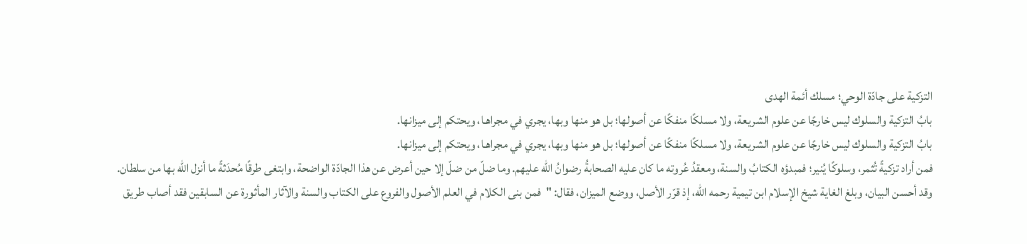التزكية على جادّة الوحي؛ مسلك أئمة الهدى
بابُ التزكية والسلوك ليس خارجًا عن علوم الشريعة، ولا مسلكًا منفكًا عن أصولها؛ بل هو منها وبها، يجري في مجراهـا، ويحتكم إلى ميزانها.
بابُ التزكية والسلوك ليس خارجًا عن علوم الشريعة، ولا مسلكًا منفكًا عن أصولها؛ بل هو منها وبها، يجري في مجراهـا، ويحتكم إلى ميزانها.
فمن أراد تزكيةً تُثمر، وسلوكًا يُنير؛ فمبدؤه الكتابُ والسنة، ومعقدُ عُروته ما كان عليه الصحابةُ رضوانُ الله عليهم. وما ضلّ من ضلّ إلا حين أعرض عن هذا الجادّة الواضحة، وابتغى طرقًا مُحدَثةً ما أنزل الله بها من سلطان.
وقد أحسن البيان، وبلغ الغاية شيخ الإسلام ابن تيمية رحمه الله، إذ قرّر الأصل، ووضع الميزان، فقال: "فمن بنى الكلام في العلم الأصول والفروع على الكتاب والسنة والآثار المأثورة عن السابقين فقد أصاب طريق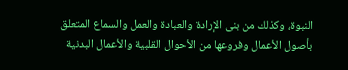النبوة، وكذلك من بنى الإرادة والعبادة والعمل والسماع المتعلق بأصول الأعمال وفروعها من الأحوال القلبية والأعمال البدنية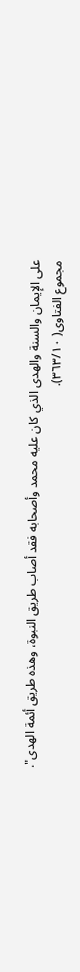على الإيمان والسنة والهدى الذي كان عليه محمد وأصحابه فقد أصاب طريق النبوة، وهذه طريق أئمة الهدى".
مجموع الفتاوى( ٣٦٣/١٠).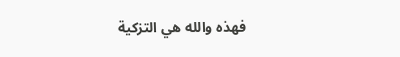فهذه والله هي التزكية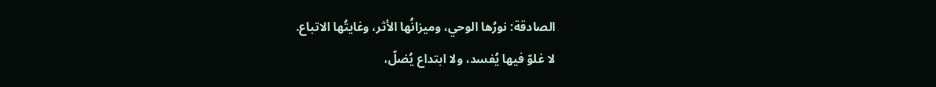الصادقة: نورُها الوحي، وميزانُها الأثر، وغايتُها الاتباع.
لا غلوّ فيها يُفسد، ولا ابتداع يُضلّ،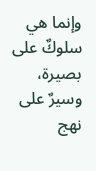وإنما هي سلوكٌ على بصيرة، وسيرٌ على نهج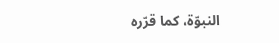النبوّة، كما قرّره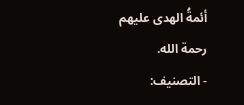أئمةُ الهدى عليهم رحمة الله.
- التصنيف: